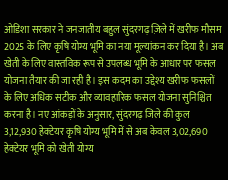ओडिशा सरकार ने जनजातीय बहुल सुंदरगढ़ ज़िले में खरीफ मौसम 2025 के लिए कृषि योग्य भूमि का नया मूल्यांकन कर दिया है। अब खेती के लिए वास्तविक रूप से उपलब्ध भूमि के आधार पर फसल योजना तैयार की जा रही है। इस कदम का उद्देश्य खरीफ फसलों के लिए अधिक सटीक और व्यावहारिक फसल योजना सुनिश्चित करना है। नए आंकड़ों के अनुसार, सुंदरगढ़ जिले की कुल 3,12,930 हेक्टेयर कृषि योग्य भूमि में से अब केवल 3,02,690 हेक्टेयर भूमि को खेती योग्य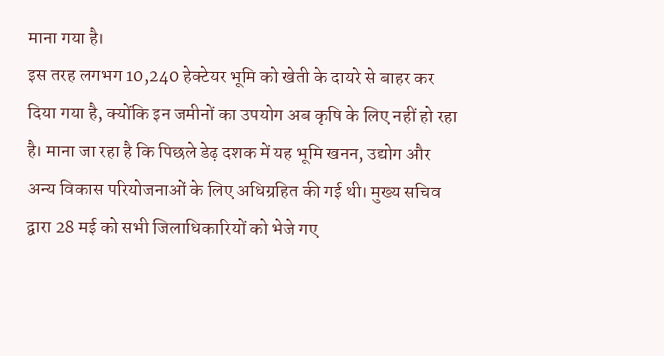माना गया है।
इस तरह लगभग 10,240 हेक्टेयर भूमि को खेती के दायरे से बाहर कर दिया गया है, क्योंकि इन जमीनों का उपयोग अब कृषि के लिए नहीं हो रहा है। माना जा रहा है कि पिछले डेढ़ दशक में यह भूमि खनन, उद्योग और अन्य विकास परियोजनाओं के लिए अधिग्रहित की गई थी। मुख्य सचिव द्वारा 28 मई को सभी जिलाधिकारियों को भेजे गए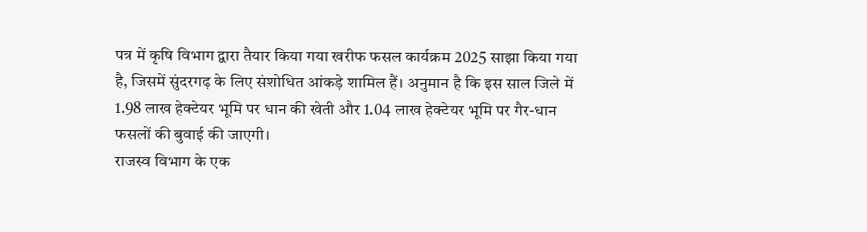पत्र में कृषि विभाग द्वारा तैयार किया गया खरीफ फसल कार्यक्रम 2025 साझा किया गया है, जिसमें सुंदरगढ़ के लिए संशोधित आंकड़े शामिल हैं। अनुमान है कि इस साल जिले में 1.98 लाख हेक्टेयर भूमि पर धान की खेती और 1.04 लाख हेक्टेयर भूमि पर गैर-धान फसलों की बुवाई की जाएगी।
राजस्व विभाग के एक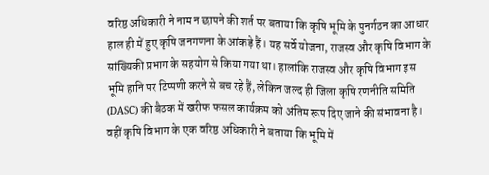वरिष्ठ अधिकारी ने नाम न छापने की शर्त पर बताया कि कृषि भूमि के पुनर्गठन का आधार हाल ही में हुए कृषि जनगणना के आंकड़े हैं। यह सर्वे योजना, राजस्व और कृषि विभाग के सांख्यिकी प्रभाग के सहयोग से किया गया था। हालांकि राजस्व और कृषि विभाग इस भूमि हानि पर टिप्पणी करने से बच रहे हैं, लेकिन जल्द ही जिला कृषि रणनीति समिति (DASC) की बैठक में खरीफ फसल कार्यक्रम को अंतिम रूप दिए जाने की संभावना है।
वहीं कृषि विभाग के एक वरिष्ठ अधिकारी ने बताया कि भूमि में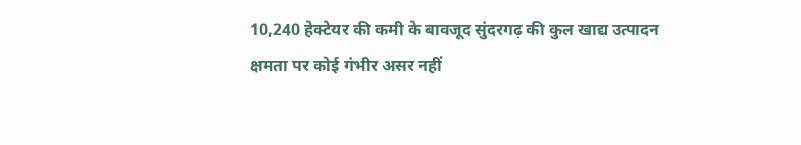10,240 हेक्टेयर की कमी के बावजूद सुंदरगढ़ की कुल खाद्य उत्पादन क्षमता पर कोई गंभीर असर नहीं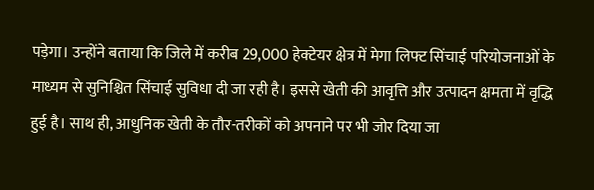पड़ेगा। उन्होंने बताया कि जिले में करीब 29,000 हेक्टेयर क्षेत्र में मेगा लिफ्ट सिंचाई परियोजनाओं के माध्यम से सुनिश्चित सिंचाई सुविधा दी जा रही है। इससे खेती की आवृत्ति और उत्पादन क्षमता में वृद्धि हुई है। साथ ही, आधुनिक खेती के तौर-तरीकों को अपनाने पर भी जोर दिया जा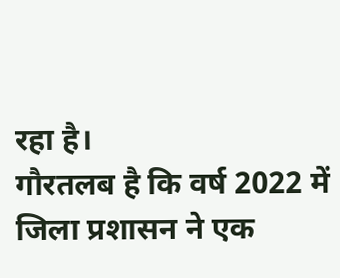रहा है।
गौरतलब है कि वर्ष 2022 में जिला प्रशासन ने एक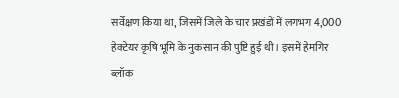सर्वेक्षण किया था, जिसमें जिले के चार प्रखंडों में लगभग 4,000 हेक्टेयर कृषि भूमि के नुकसान की पुष्टि हुई थी। इसमें हेमगिर ब्लॉक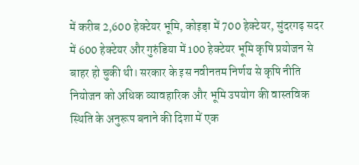में करीब 2,600 हेक्टेयर भूमि, कोइड़ा में 700 हेक्टेयर, सुंदरगढ़ सदर में 600 हेक्टेयर और गुरुंडिया में 100 हेक्टेयर भूमि कृषि प्रयोजन से बाहर हो चुकी थी। सरकार के इस नवीनतम निर्णय से कृषि नीति नियोजन को अधिक व्यावहारिक और भूमि उपयोग की वास्तविक स्थिति के अनुरूप बनाने की दिशा में एक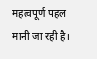महत्वपूर्ण पहल मानी जा रही है।